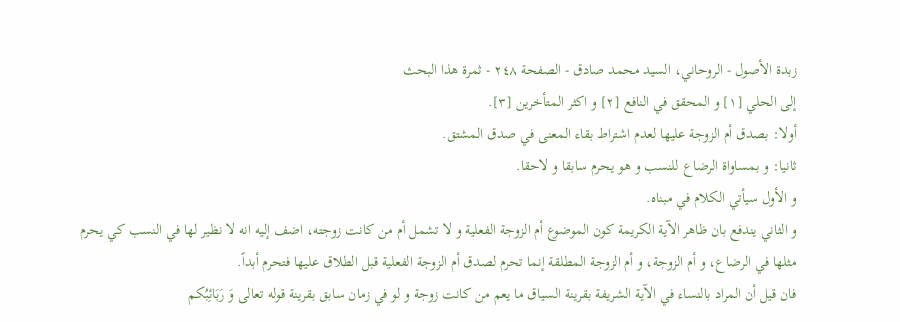زبدة الأصول - الروحاني، السيد محمد صادق - الصفحة ٢٤٨ - ثمرة هذا البحث
إلى الحلي [١] و المحقق في النافع [٢] و اكثر المتأخرين [٣].
أولا: بصدق أم الزوجة عليها لعدم اشتراط بقاء المعنى في صدق المشتق.
ثانيا: و بمساواة الرضاع للنسب و هو يحرم سابقا و لاحقا.
و الأول سيأتي الكلام في مبناه.
و الثاني يندفع بان ظاهر الآية الكريمة كون الموضوع أم الزوجة الفعلية و لا تشمل أم من كانت زوجته، اضف إليه انه لا نظير لها في النسب كي يحرم مثلها في الرضاع، و أم الزوجة، و أم الزوجة المطلقة إنما تحرم لصدق أم الزوجة الفعلية قبل الطلاق عليها فتحرم أبداً.
فان قيل أن المراد بالنساء في الآية الشريفة بقرينة السياق ما يعم من كانت زوجة و لو في زمان سابق بقرينة قوله تعالى وَ رَبَائِبُكم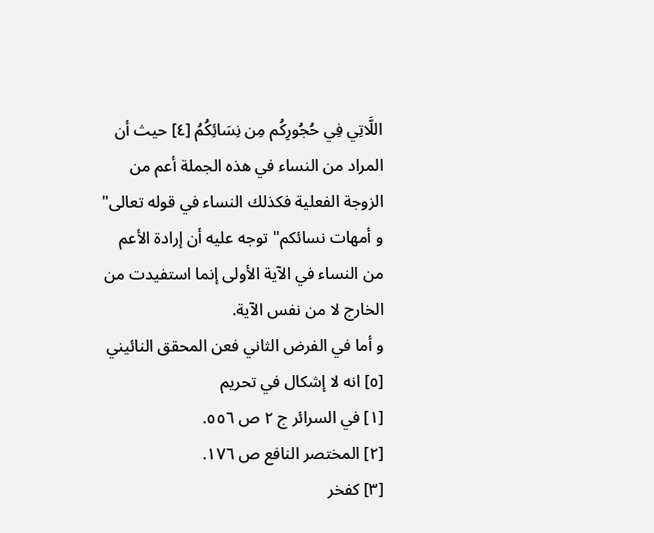اللَّاتِي فِي حُجُورِكُم مِن نِسَائِكُمُ [٤] حيث أن المراد من النساء في هذه الجملة أعم من الزوجة الفعلية فكذلك النساء في قوله تعالى" و أمهات نسائكم" توجه عليه أن إرادة الأعم من النساء في الآية الأولى إنما استفيدت من الخارج لا من نفس الآية.
و أما في الفرض الثاني فعن المحقق النائيني [٥] انه لا إشكال في تحريم
[١] في السرائر ج ٢ ص ٥٥٦.
[٢] المختصر النافع ص ١٧٦.
[٣] كفخر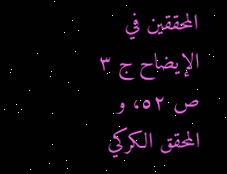المحققين في الإيضاح ج ٣ ص ٥٢، و المحقق الكركي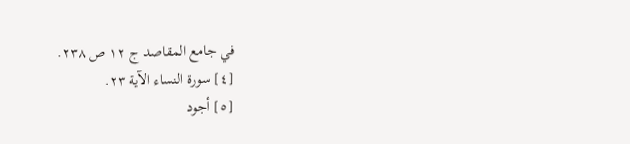في جامع المقاصد ج ١٢ ص ٢٣٨.
[٤] سورة النساء الآية ٢٣.
[٥] أجود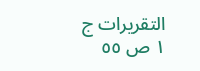التقريرات ج ١ ص ٥٥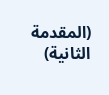(المقدمة الثانية)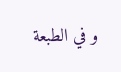و في الطبعة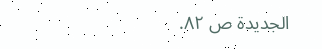الجديدة ص ٨٢.